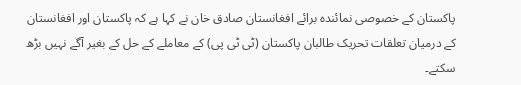پاکستان کے خصوصی نمائندہ برائے افغانستان صادق خان نے کہا ہے کہ پاکستان اور افغانستان کے درمیان تعلقات تحریک طالبان پاکستان (ٹی ٹی پی) کے معاملے کے حل کے بغیر آگے نہیں بڑھ سکتے۔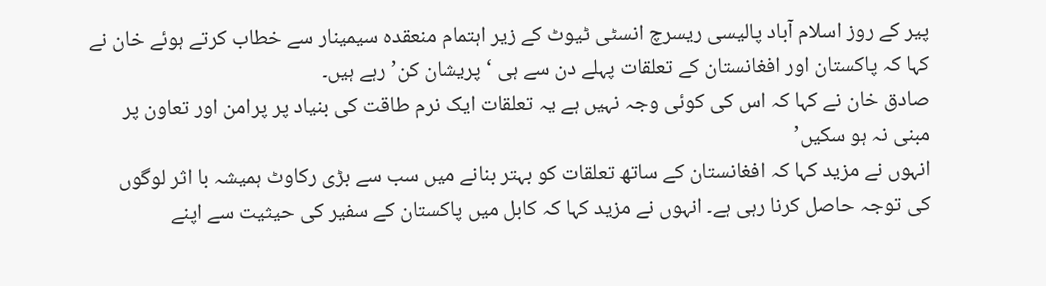پیر کے روز اسلام آباد پالیسی ریسرچ انسٹی ٹیوٹ کے زیر اہتمام منعقدہ سیمینار سے خطاب کرتے ہوئے خان نے کہا کہ پاکستان اور افغانستان کے تعلقات پہلے دن سے ہی ‘پریشان کن’ رہے ہیں۔
صادق خان نے کہا کہ اس کی کوئی وجہ نہیں ہے یہ تعلقات ایک نرم طاقت کی بنیاد پر پرامن اور تعاون پر مبنی نہ ہو سکیں’
انہوں نے مزید کہا کہ افغانستان کے ساتھ تعلقات کو بہتر بنانے میں سب سے بڑی رکاوٹ ہمیشہ با اثر لوگوں کی توجہ حاصل کرنا رہی ہے۔ انہوں نے مزید کہا کہ کابل میں پاکستان کے سفیر کی حیثیت سے اپنے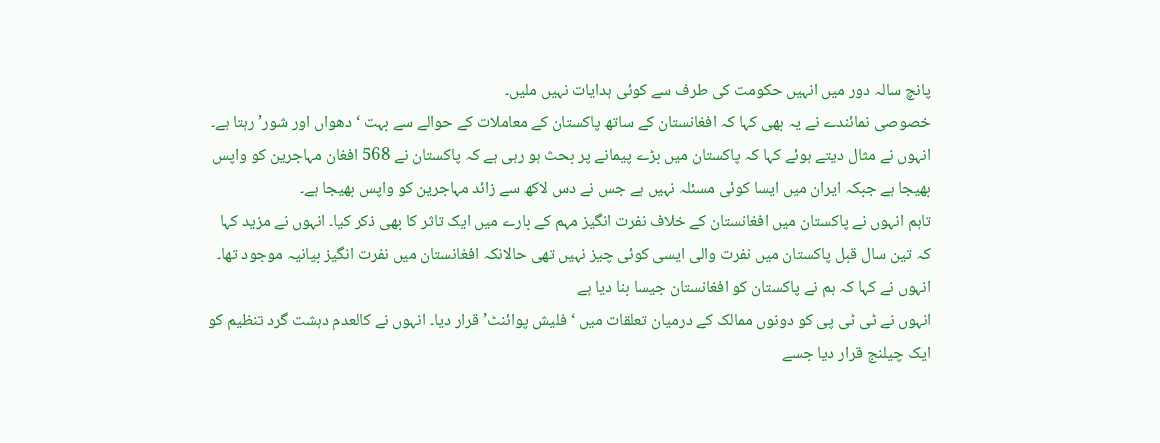پانچ سالہ دور میں انہیں حکومت کی طرف سے کوئی ہدایات نہیں ملیں۔
خصوصی نمائندے نے یہ بھی کہا کہ افغانستان کے ساتھ پاکستان کے معاملات کے حوالے سے بہت ‘دھواں اور شور’ رہتا ہے۔ انہوں نے مثال دیتے ہوئے کہا کہ پاکستان میں بڑے پیمانے پر بحث ہو رہی ہے کہ پاکستان نے 568 افغان مہاجرین کو واپس بھیجا ہے جبکہ ایران میں ایسا کوئی مسئلہ نہیں ہے جس نے دس لاکھ سے زائد مہاجرین کو واپس بھیجا ہے۔
تاہم انہوں نے پاکستان میں افغانستان کے خلاف نفرت انگیز مہم کے بارے میں ایک تاثر کا بھی ذکر کیا۔ انہوں نے مزید کہا کہ تین سال قبل پاکستان میں نفرت والی ایسی کوئی چیز نہیں تھی حالانکہ افغانستان میں نفرت انگیز بیانیہ موجود تھا۔
انہوں نے کہا کہ ہم نے پاکستان کو افغانستان جیسا بنا دیا ہے
انہوں نے ٹی ٹی پی کو دونوں ممالک کے درمیان تعلقات میں ‘فلیش پوائنٹ’ قرار دیا۔ انہوں نے کالعدم دہشت گرد تنظیم کو ایک چیلنج قرار دیا جسے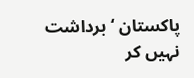پاکستان ‘برداشت نہیں کر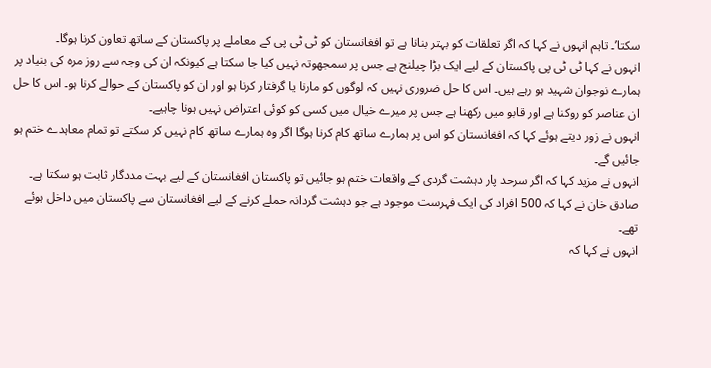سکتا’۔ تاہم انہوں نے کہا کہ اگر تعلقات کو بہتر بنانا ہے تو افغانستان کو ٹی ٹی پی کے معاملے پر پاکستان کے ساتھ تعاون کرنا ہوگا۔
انہوں نے کہا ٹی ٹی پی پاکستان کے لیے ایک بڑا چیلنج ہے جس پر سمجھوتہ نہیں کیا جا سکتا ہے کیونکہ ان کی وجہ سے روز مرہ کی بنیاد پر ہمارے نوجوان شہید ہو رہے ہیں۔ اس کا حل ضروری نہیں کہ لوگوں کو مارنا یا گرفتار کرنا ہو اور ان کو پاکستان کے حوالے کرنا ہو۔ اس کا حل ان عناصر کو روکنا ہے اور قابو میں رکھنا ہے جس پر میرے خیال میں کسی کو کوئی اعتراض نہیں ہونا چاہیے۔
انہوں نے زور دیتے ہوئے کہا کہ افغانستان کو اس پر ہمارے ساتھ کام کرنا ہوگا اگر وہ ہمارے ساتھ کام نہیں کر سکتے تو تمام معاہدے ختم ہو جائیں گے۔
انہوں نے مزید کہا کہ اگر سرحد پار دہشت گردی کے واقعات ختم ہو جائیں تو پاکستان افغانستان کے لیے بہت مددگار ثابت ہو سکتا ہے۔
صادق خان نے کہا کہ 500 افراد کی ایک فہرست موجود ہے جو دہشت گردانہ حملے کرنے کے لیے افغانستان سے پاکستان میں داخل ہوئے تھے۔
انہوں نے کہا کہ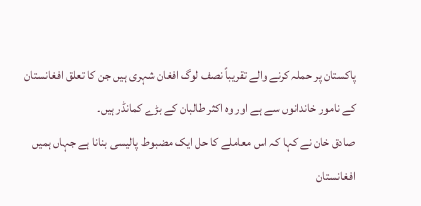پاکستان پر حملہ کرنے والے تقریباً نصف لوگ افغان شہری ہیں جن کا تعلق افغانستان کے نامور خاندانوں سے ہے اور وہ اکثر طالبان کے بڑے کمانڈر ہیں۔
صادق خان نے کہا کہ اس معاملے کا حل ایک مضبوط پالیسی بنانا ہے جہاں ہمیں افغانستان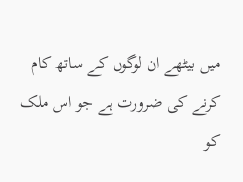میں بیٹھے ان لوگوں کے ساتھ کام کرنے کی ضرورت ہے جو اس ملک کو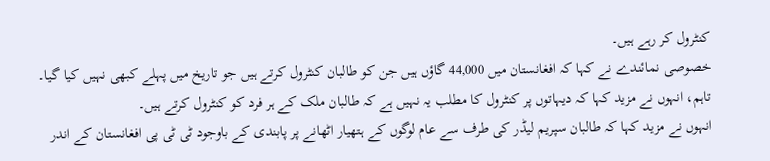کنٹرول کر رہے ہیں۔
خصوصی نمائندے نے کہا کہ افغانستان میں 44,000 گاؤں ہیں جن کو طالبان کنٹرول کرتے ہیں جو تاریخ میں پہلے کبھی نہیں کیا گیا۔ تاہم، انہوں نے مزید کہا کہ دیہاتوں پر کنٹرول کا مطلب یہ نہیں ہے کہ طالبان ملک کے ہر فرد کو کنٹرول کرتے ہیں۔
انہوں نے مزید کہا کہ طالبان سپریم لیڈر کی طرف سے عام لوگوں کے ہتھیار اٹھانے پر پابندی کے باوجود ٹی ٹی پی افغانستان کے اندر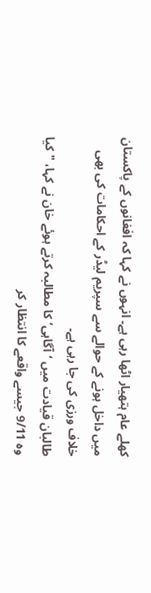کھلے عام ہتھیار اٹھا رہی ہے۔ انہوں نے کہا کہ افغانوں کے پاکستان میں داخل ہونے کے حوالے سے سپریم لیڈر کے احکامات کی بھی خلاف ورزی کی جا رہی ہے۔
طالبان قیادت میں ‘آگاہی’ کا مطالبہ کرتے ہوئے خان نے کہا، "کیا وہ 9/11 جیسے واقعے کا انتظار کر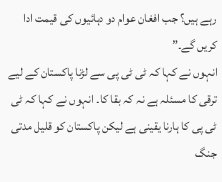رہے ہیں؟ جب افغان عوام دو دہائیوں کی قیمت ادا کریں گے۔”
انہوں نے کہا کہ ٹی ٹی پی سے لڑنا پاکستان کے لیے ترقی کا مسئلہ ہے نہ کہ بقا کا۔ انہوں نے کہا کہ ٹی ٹی پی کا ہارنا یقینی ہے لیکن پاکستان کو قلیل مدتی جنگ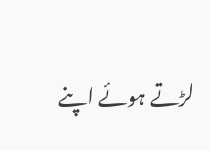لڑتے ہوئے اپنے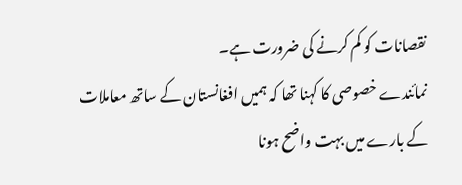نقصانات کو کم کرنے کی ضرورت ہے۔
نمائندے خصوصی کا کہنا تھا کہ ہمیں افغانستان کے ساتھ معاملات کے بارے میں بہت واضح ہونا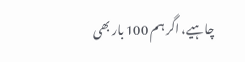چاہیے، اگر ہم 100 بار بھی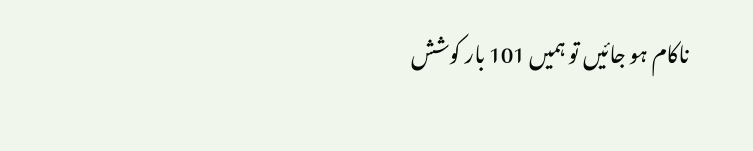ناکام ہو جائیں تو ہمیں 101 بار کوشش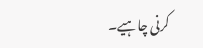کرنی چاہیے۔